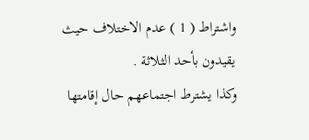واشتراط ( 1 ) عدم الاختلاف حيث يقيدون بأحد الثلاثة .
وكذا يشترط اجتماعهم حال إقامتها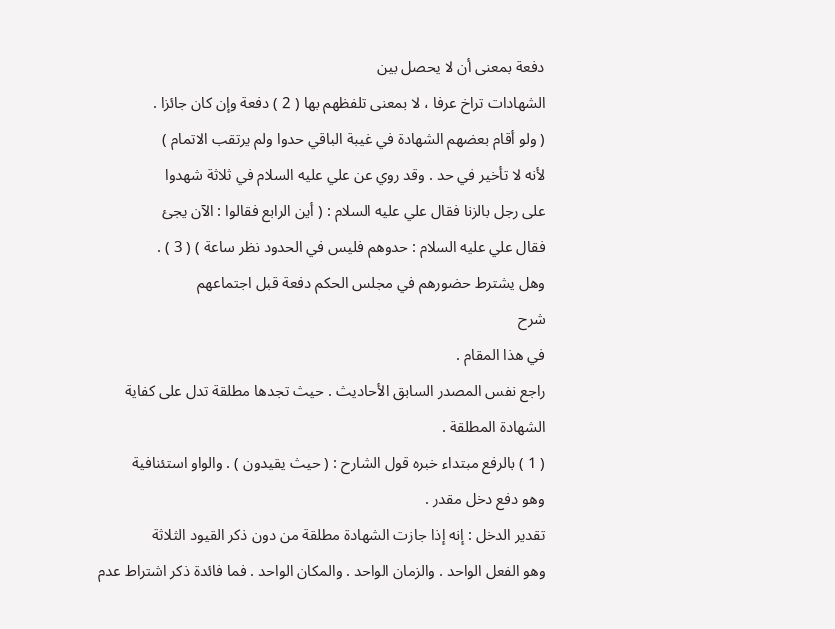دفعة بمعنى أن لا يحصل بين
الشهادات تراخ عرفا ، لا بمعنى تلفظهم بها ( 2 ) دفعة وإن كان جائزا .
( ولو أقام بعضهم الشهادة في غيبة الباقي حدوا ولم يرتقب الاتمام )
لأنه لا تأخير في حد . وقد روي عن علي عليه السلام في ثلاثة شهدوا
على رجل بالزنا فقال علي عليه السلام : ( أين الرابع فقالوا : الآن يجئ
فقال علي عليه السلام : حدوهم فليس في الحدود نظر ساعة ) ( 3 ) .
وهل يشترط حضورهم في مجلس الحكم دفعة قبل اجتماعهم
شرح
في هذا المقام .
راجع نفس المصدر السابق الأحاديث . حيث تجدها مطلقة تدل على كفاية
الشهادة المطلقة .
( 1 ) بالرفع مبتداء خبره قول الشارح : ( حيث يقيدون ) . والواو استئنافية
وهو دفع دخل مقدر .
تقدير الدخل : إنه إذا جازت الشهادة مطلقة من دون ذكر القيود الثلاثة
وهو الفعل الواحد . والزمان الواحد . والمكان الواحد . فما فائدة ذكر اشتراط عدم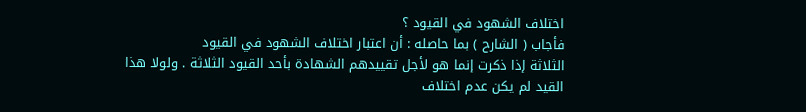اختلاف الشهود في القيود ؟
فأجاب ( الشارح ) بما حاصله : أن اعتبار اختلاف الشهود في القيود
الثلاثة إذا ذكرت إنما هو لأجل تقييدهم الشهادة بأحد القيود الثلاثة . ولولا هذا
القيد لم يكن عدم اختلاف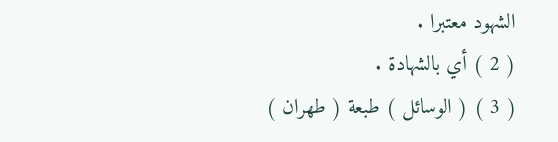الشهود معتبرا .
( 2 ) أي بالشهادة .
( 3 ) ( الوسائل ) طبعة ( طهران )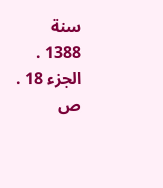سنة 1388 . الجزء 18 . ص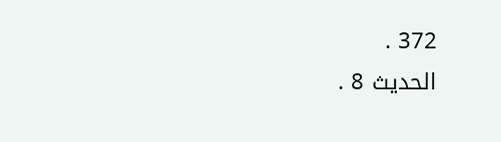372 .
الحديث 8 .